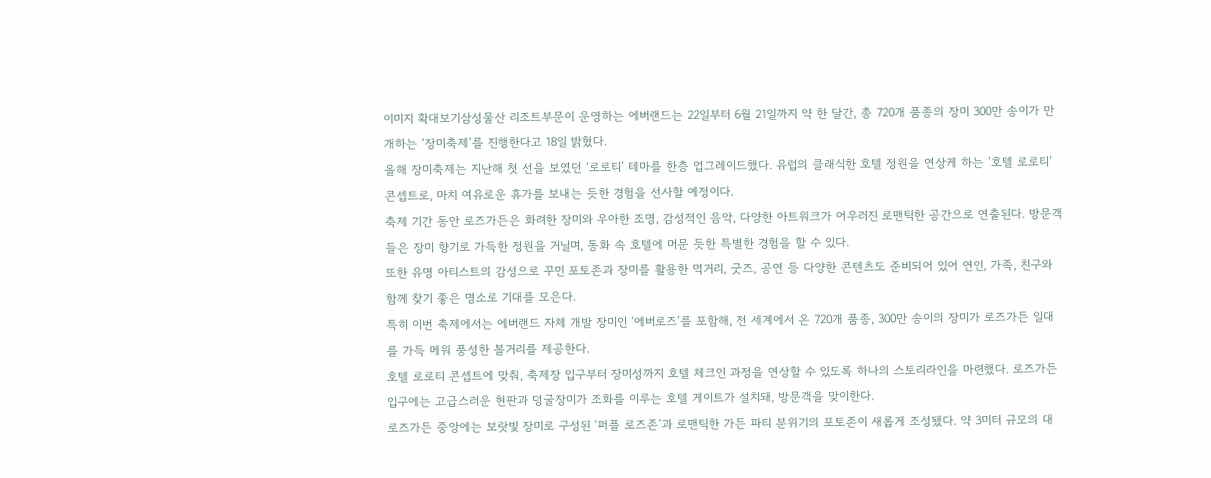이미지 확대보기삼성물산 리조트부문이 운영하는 에버랜드는 22일부터 6월 21일까지 약 한 달간, 총 720개 품종의 장미 300만 송이가 만개하는 ‘장미축제’를 진행한다고 18일 밝혔다.
올해 장미축제는 지난해 첫 선을 보였던 ‘로로티’ 테마를 한층 업그레이드했다. 유럽의 클래식한 호텔 정원을 연상케 하는 ‘호텔 로로티’ 콘셉트로, 마치 여유로운 휴가를 보내는 듯한 경험을 선사할 예정이다.
축제 기간 동안 로즈가든은 화려한 장미와 우아한 조명, 감성적인 음악, 다양한 아트워크가 어우러진 로맨틱한 공간으로 연출된다. 방문객들은 장미 향기로 가득한 정원을 거닐며, 동화 속 호텔에 머문 듯한 특별한 경험을 할 수 있다.
또한 유명 아티스트의 감성으로 꾸민 포토존과 장미를 활용한 먹거리, 굿즈, 공연 등 다양한 콘텐츠도 준비되어 있어 연인, 가족, 친구와 함께 찾기 좋은 명소로 기대를 모은다.
특히 이번 축제에서는 에버랜드 자체 개발 장미인 ‘에버로즈’를 포함해, 전 세계에서 온 720개 품종, 300만 송이의 장미가 로즈가든 일대를 가득 메워 풍성한 볼거리를 제공한다.
호텔 로로티 콘셉트에 맞춰, 축제장 입구부터 장미성까지 호텔 체크인 과정을 연상할 수 있도록 하나의 스토리라인을 마련했다. 로즈가든 입구에는 고급스러운 현판과 덩굴장미가 조화를 이루는 호텔 게이트가 설치돼, 방문객을 맞이한다.
로즈가든 중앙에는 보랏빛 장미로 구성된 ‘퍼플 로즈존’과 로맨틱한 가든 파티 분위기의 포토존이 새롭게 조성됐다. 약 3미터 규모의 대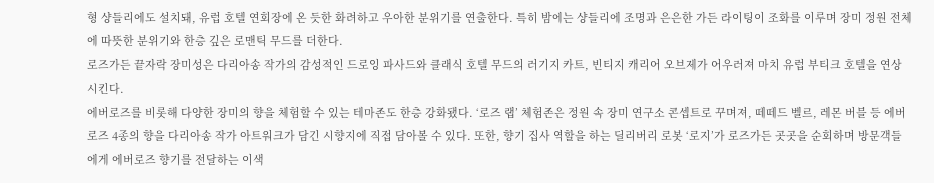형 샹들리에도 설치돼, 유럽 호텔 연회장에 온 듯한 화려하고 우아한 분위기를 연출한다. 특히 밤에는 샹들리에 조명과 은은한 가든 라이팅이 조화를 이루며 장미 정원 전체에 따뜻한 분위기와 한층 깊은 로맨틱 무드를 더한다.
로즈가든 끝자락 장미성은 다리아송 작가의 감성적인 드로잉 파사드와 클래식 호텔 무드의 러기지 카트, 빈티지 캐리어 오브제가 어우러져 마치 유럽 부티크 호텔을 연상시킨다.
에버로즈를 비롯해 다양한 장미의 향을 체험할 수 있는 테마존도 한층 강화됐다. ‘로즈 랩’ 체험존은 정원 속 장미 연구소 콘셉트로 꾸며져, 떼떼드 벨르, 레몬 버블 등 에버로즈 4종의 향을 다리아송 작가 아트워크가 담긴 시향지에 직접 담아볼 수 있다. 또한, 향기 집사 역할을 하는 딜리버리 로봇 ‘로지’가 로즈가든 곳곳을 순회하며 방문객들에게 에버로즈 향기를 전달하는 이색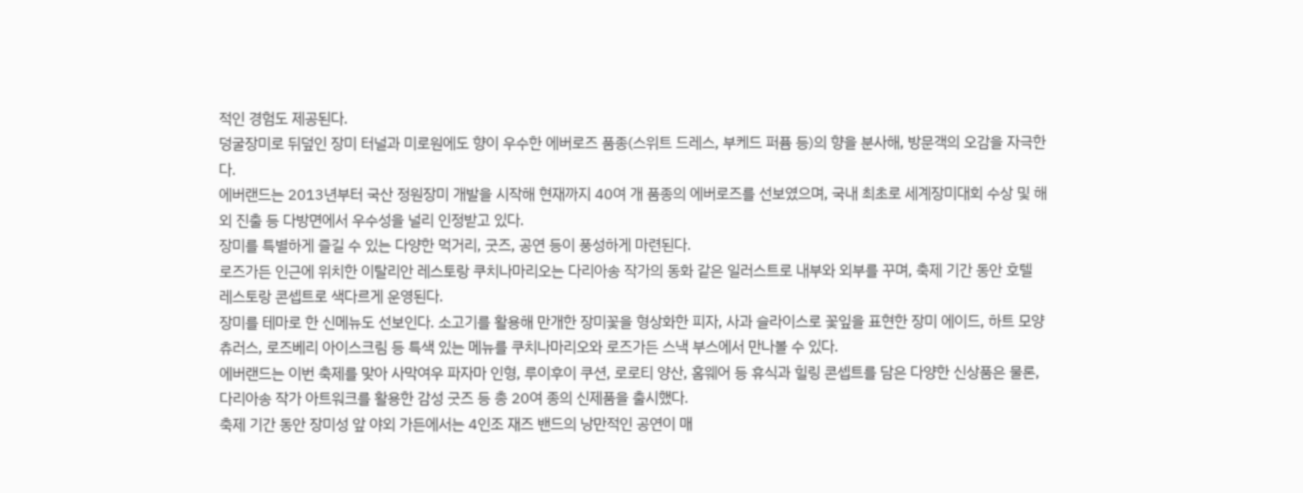적인 경험도 제공된다.
덩굴장미로 뒤덮인 장미 터널과 미로원에도 향이 우수한 에버로즈 품종(스위트 드레스, 부케드 퍼퓸 등)의 향을 분사해, 방문객의 오감을 자극한다.
에버랜드는 2013년부터 국산 정원장미 개발을 시작해 현재까지 40여 개 품종의 에버로즈를 선보였으며, 국내 최초로 세계장미대회 수상 및 해외 진출 등 다방면에서 우수성을 널리 인정받고 있다.
장미를 특별하게 즐길 수 있는 다양한 먹거리, 굿즈, 공연 등이 풍성하게 마련된다.
로즈가든 인근에 위치한 이탈리안 레스토랑 쿠치나마리오는 다리아송 작가의 동화 같은 일러스트로 내부와 외부를 꾸며, 축제 기간 동안 호텔 레스토랑 콘셉트로 색다르게 운영된다.
장미를 테마로 한 신메뉴도 선보인다. 소고기를 활용해 만개한 장미꽃을 형상화한 피자, 사과 슬라이스로 꽃잎을 표현한 장미 에이드, 하트 모양 츄러스, 로즈베리 아이스크림 등 특색 있는 메뉴를 쿠치나마리오와 로즈가든 스낵 부스에서 만나볼 수 있다.
에버랜드는 이번 축제를 맞아 사막여우 파자마 인형, 루이후이 쿠션, 로로티 양산, 홈웨어 등 휴식과 힐링 콘셉트를 담은 다양한 신상품은 물론, 다리아송 작가 아트워크를 활용한 감성 굿즈 등 총 20여 종의 신제품을 출시했다.
축제 기간 동안 장미성 앞 야외 가든에서는 4인조 재즈 밴드의 낭만적인 공연이 매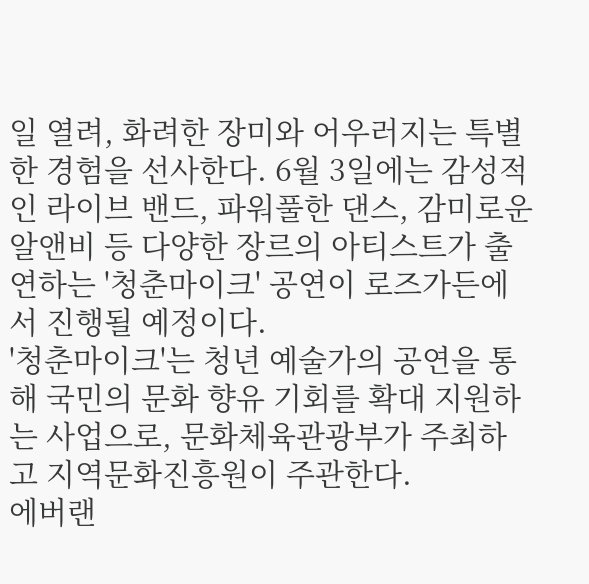일 열려, 화려한 장미와 어우러지는 특별한 경험을 선사한다. 6월 3일에는 감성적인 라이브 밴드, 파워풀한 댄스, 감미로운 알앤비 등 다양한 장르의 아티스트가 출연하는 '청춘마이크' 공연이 로즈가든에서 진행될 예정이다.
'청춘마이크'는 청년 예술가의 공연을 통해 국민의 문화 향유 기회를 확대 지원하는 사업으로, 문화체육관광부가 주최하고 지역문화진흥원이 주관한다.
에버랜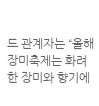드 관계자는 “올해 장미축제는 화려한 장미와 향기에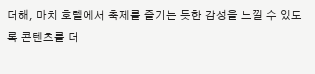더해, 마치 호텔에서 축제를 즐기는 듯한 감성을 느낄 수 있도록 콘텐츠를 더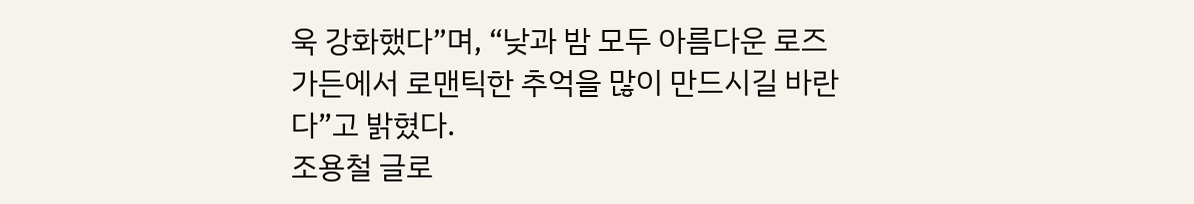욱 강화했다”며, “낮과 밤 모두 아름다운 로즈가든에서 로맨틱한 추억을 많이 만드시길 바란다”고 밝혔다.
조용철 글로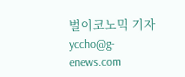벌이코노믹 기자 yccho@g-enews.com